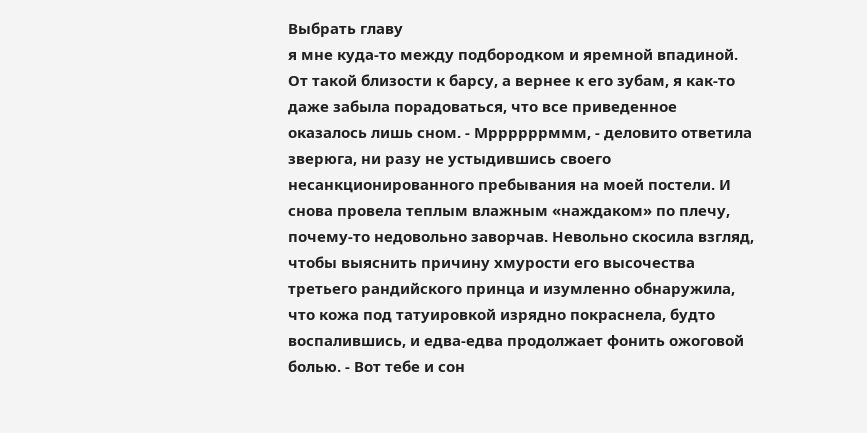Выбрать главу
я мне куда-то между подбородком и яремной впадиной. От такой близости к барсу, а вернее к его зубам, я как-то даже забыла порадоваться, что все приведенное оказалось лишь сном. - Мррррррммм, - деловито ответила зверюга, ни разу не устыдившись своего несанкционированного пребывания на моей постели. И снова провела теплым влажным «наждаком» по плечу, почему-то недовольно заворчав. Невольно скосила взгляд, чтобы выяснить причину хмурости его высочества третьего рандийского принца и изумленно обнаружила, что кожа под татуировкой изрядно покраснела, будто воспалившись, и едва-едва продолжает фонить ожоговой болью. - Вот тебе и сон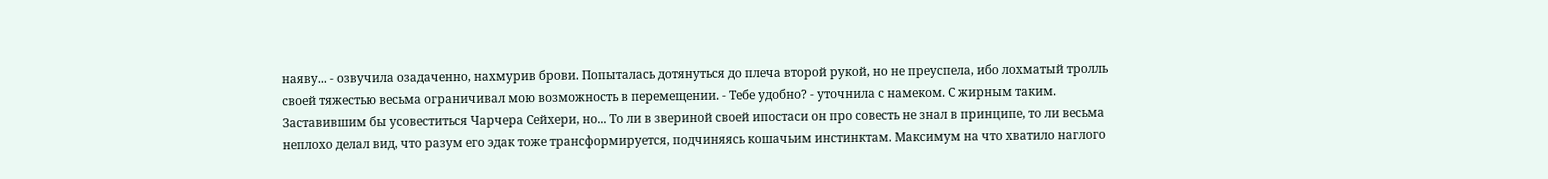наяву... - озвучила озадаченно, нахмурив брови. Попыталась дотянуться до плеча второй рукой, но не преуспела, ибо лохматый тролль своей тяжестью весьма ограничивал мою возможность в перемещении. - Тебе удобно? - уточнила с намеком. С жирным таким. Заставившим бы усовеститься Чарчера Сейхери, но... То ли в звериной своей ипостаси он про совесть не знал в принципе, то ли весьма неплохо делал вид, что разум его эдак тоже трансформируется, подчиняясь кошачьим инстинктам. Максимум на что хватило наглого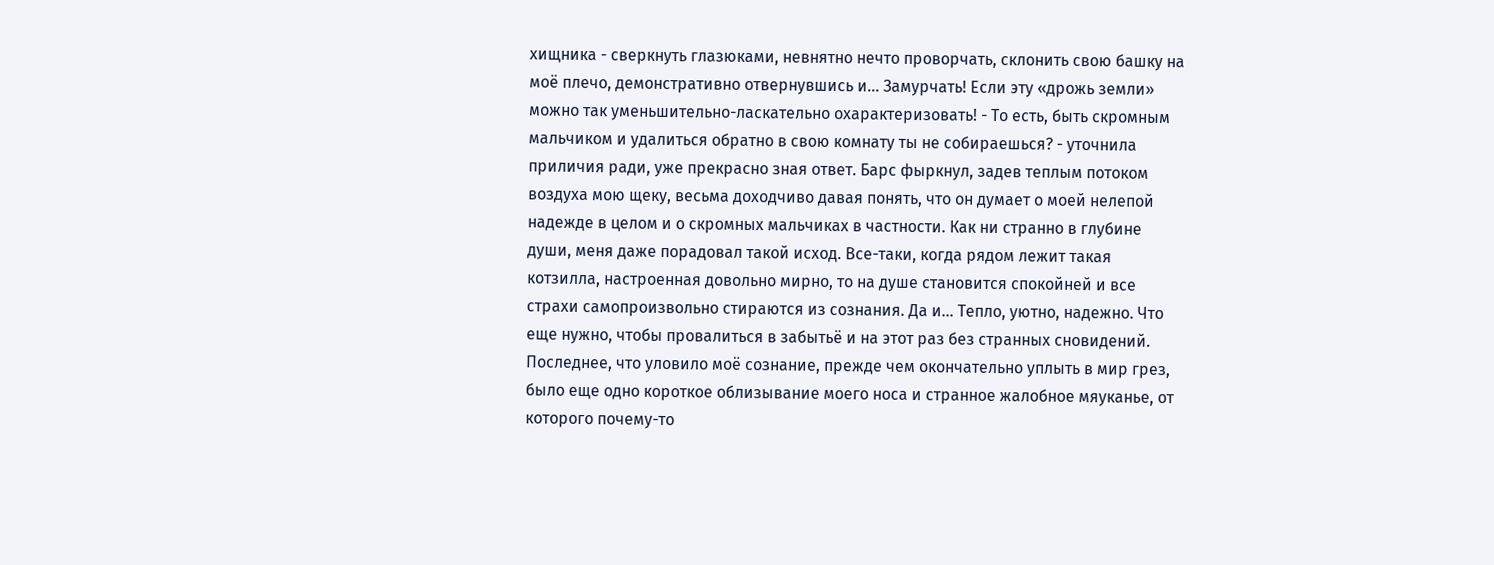хищника - сверкнуть глазюками, невнятно нечто проворчать, склонить свою башку на моё плечо, демонстративно отвернувшись и... Замурчать! Если эту «дрожь земли» можно так уменьшительно-ласкательно охарактеризовать! - То есть, быть скромным мальчиком и удалиться обратно в свою комнату ты не собираешься? - уточнила приличия ради, уже прекрасно зная ответ. Барс фыркнул, задев теплым потоком воздуха мою щеку, весьма доходчиво давая понять, что он думает о моей нелепой надежде в целом и о скромных мальчиках в частности. Как ни странно в глубине души, меня даже порадовал такой исход. Все-таки, когда рядом лежит такая котзилла, настроенная довольно мирно, то на душе становится спокойней и все страхи самопроизвольно стираются из сознания. Да и... Тепло, уютно, надежно. Что еще нужно, чтобы провалиться в забытьё и на этот раз без странных сновидений. Последнее, что уловило моё сознание, прежде чем окончательно уплыть в мир грез, было еще одно короткое облизывание моего носа и странное жалобное мяуканье, от которого почему-то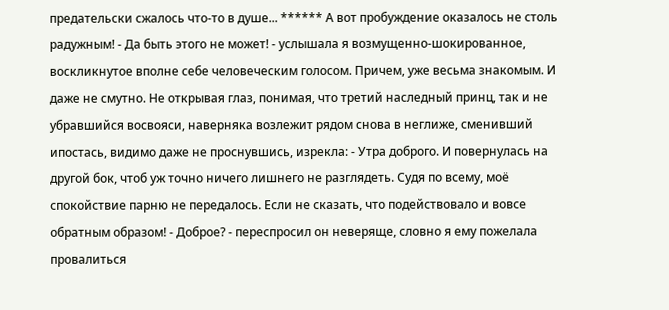предательски сжалось что-то в душе... ****** А вот пробуждение оказалось не столь радужным! - Да быть этого не может! - услышала я возмущенно-шокированное, воскликнутое вполне себе человеческим голосом. Причем, уже весьма знакомым. И даже не смутно. Не открывая глаз, понимая, что третий наследный принц, так и не убравшийся восвояси, наверняка возлежит рядом снова в неглиже, сменивший ипостась, видимо даже не проснувшись, изрекла: - Утра доброго. И повернулась на другой бок, чтоб уж точно ничего лишнего не разглядеть. Судя по всему, моё спокойствие парню не передалось. Если не сказать, что подействовало и вовсе обратным образом! - Доброе? - переспросил он неверяще, словно я ему пожелала провалиться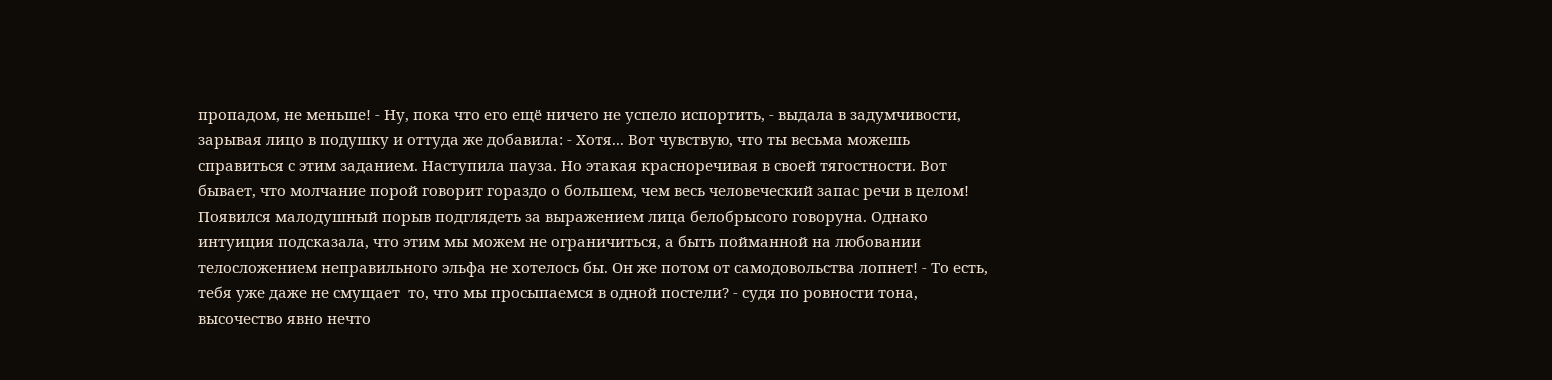пропадом, не меньше! - Ну, пока что его ещё ничего не успело испортить, - выдала в задумчивости, зарывая лицо в подушку и оттуда же добавила: - Хотя... Вот чувствую, что ты весьма можешь справиться с этим заданием. Наступила пауза. Но этакая красноречивая в своей тягостности. Вот бывает, что молчание порой говорит гораздо о большем, чем весь человеческий запас речи в целом! Появился малодушный порыв подглядеть за выражением лица белобрысого говоруна. Однако интуиция подсказала, что этим мы можем не ограничиться, а быть пойманной на любовании телосложением неправильного эльфа не хотелось бы. Он же потом от самодовольства лопнет! - То есть, тебя уже даже не смущает  то, что мы просыпаемся в одной постели? - судя по ровности тона, высочество явно нечто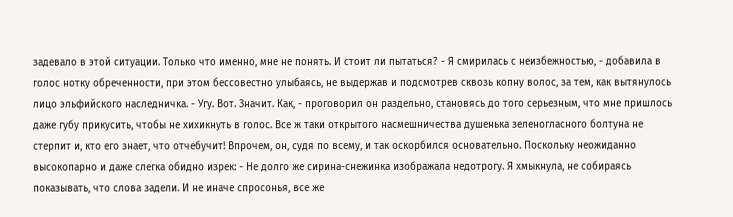задевало в этой ситуации. Только что именно, мне не понять. И стоит ли пытаться? - Я смирилась с неизбежностью, - добавила в голос нотку обреченности, при этом бессовестно улыбаясь, не выдержав и подсмотрев сквозь копну волос, за тем, как вытянулось лицо эльфийского наследничка. - Угу. Вот. Значит. Как, - проговорил он раздельно, становясь до того серьезным, что мне пришлось даже губу прикусить, чтобы не хихикнуть в голос. Все ж таки открытого насмешничества душенька зеленогласного болтуна не стерпит и, кто его знает, что отчебучит! Впрочем, он, судя по всему, и так оскорбился основательно. Поскольку неожиданно высокопарно и даже слегка обидно изрек: - Не долго же сирина-снежинка изображала недотрогу. Я хмыкнула, не собираясь показывать, что слова задели. И не иначе спросонья, все же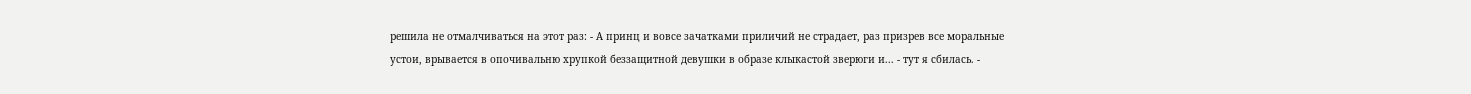решила не отмалчиваться на этот раз: - А принц и вовсе зачатками приличий не страдает, раз призрев все моральные устои, врывается в опочивальню хрупкой беззащитной девушки в образе клыкастой зверюги и... - тут я сбилась. -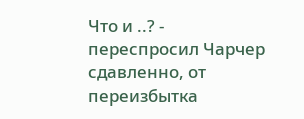Что и ..? - переспросил Чарчер сдавленно, от переизбытка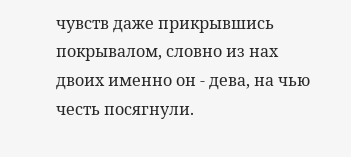чувств даже прикрывшись покрывалом, словно из нах двоих именно он - дева, на чью честь посягнули.